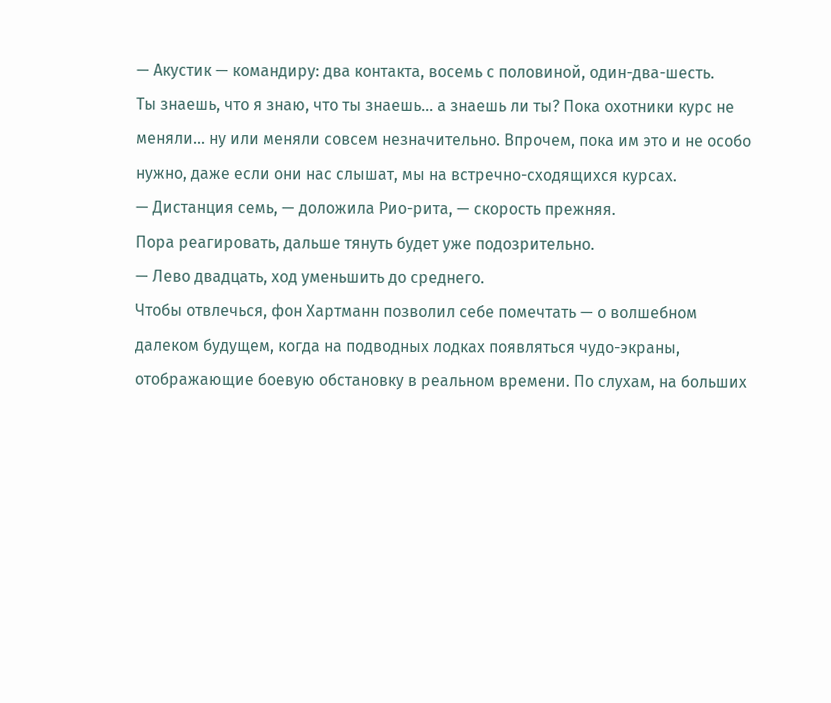— Акустик — командиру: два контакта, восемь с половиной, один-два-шесть.
Ты знаешь, что я знаю, что ты знаешь… а знаешь ли ты? Пока охотники курс не меняли… ну или меняли совсем незначительно. Впрочем, пока им это и не особо нужно, даже если они нас слышат, мы на встречно-сходящихся курсах.
— Дистанция семь, — доложила Рио-рита, — скорость прежняя.
Пора реагировать, дальше тянуть будет уже подозрительно.
— Лево двадцать, ход уменьшить до среднего.
Чтобы отвлечься, фон Хартманн позволил себе помечтать — о волшебном далеком будущем, когда на подводных лодках появляться чудо-экраны, отображающие боевую обстановку в реальном времени. По слухам, на больших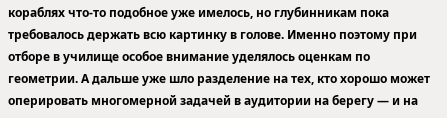кораблях что-то подобное уже имелось, но глубинникам пока требовалось держать всю картинку в голове. Именно поэтому при отборе в училище особое внимание уделялось оценкам по геометрии. А дальше уже шло разделение на тех, кто хорошо может оперировать многомерной задачей в аудитории на берегу — и на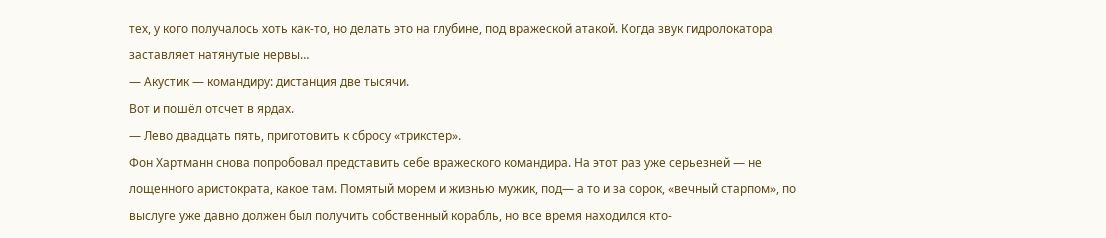тех, у кого получалось хоть как-то, но делать это на глубине, под вражеской атакой. Когда звук гидролокатора заставляет натянутые нервы…
— Акустик — командиру: дистанция две тысячи.
Вот и пошёл отсчет в ярдах.
— Лево двадцать пять, приготовить к сбросу «трикстер».
Фон Хартманн снова попробовал представить себе вражеского командира. На этот раз уже серьезней — не лощенного аристократа, какое там. Помятый морем и жизнью мужик, под— а то и за сорок, «вечный старпом», по выслуге уже давно должен был получить собственный корабль, но все время находился кто-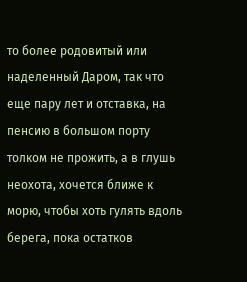то более родовитый или наделенный Даром, так что еще пару лет и отставка, на пенсию в большом порту толком не прожить, а в глушь неохота, хочется ближе к морю, чтобы хоть гулять вдоль берега, пока остатков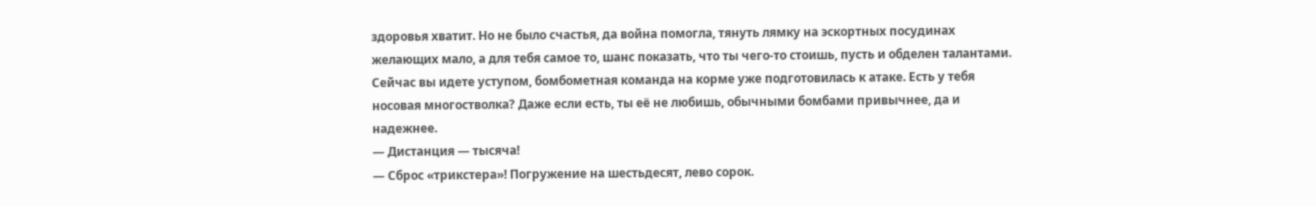здоровья хватит. Но не было счастья, да война помогла, тянуть лямку на эскортных посудинах желающих мало, а для тебя самое то, шанс показать, что ты чего-то стоишь, пусть и обделен талантами. Сейчас вы идете уступом, бомбометная команда на корме уже подготовилась к атаке. Есть у тебя носовая многостволка? Даже если есть, ты её не любишь, обычными бомбами привычнее, да и надежнее.
— Дистанция — тысяча!
— Сброс «трикстера»! Погружение на шестьдесят, лево сорок.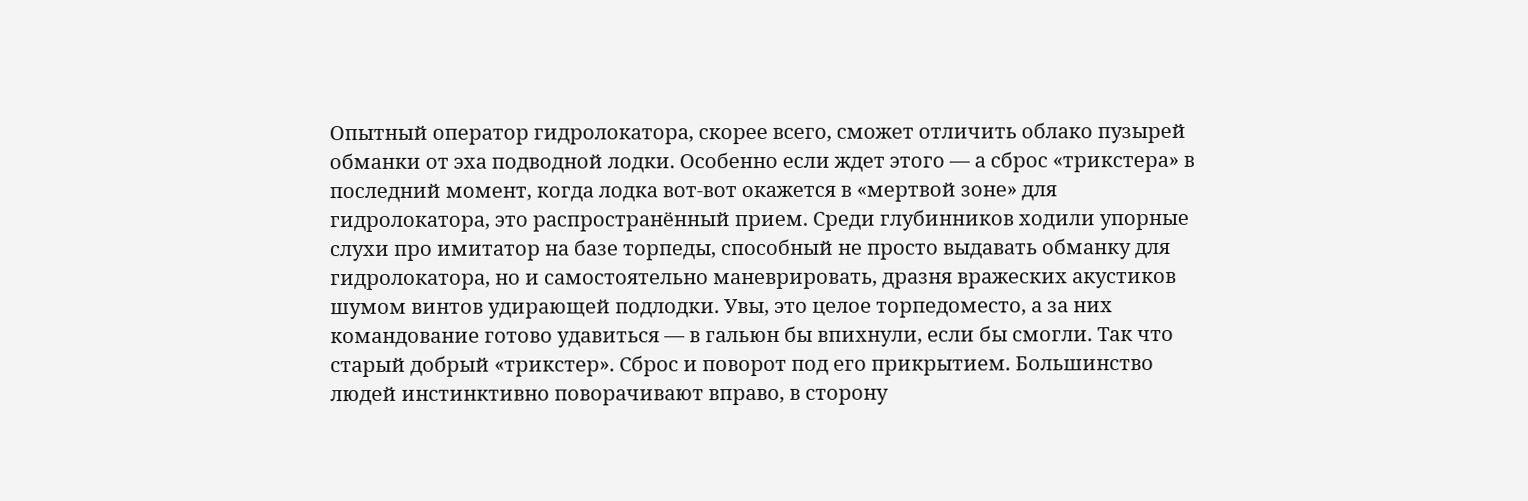Опытный оператор гидролокатора, скорее всего, сможет отличить облако пузырей обманки от эха подводной лодки. Особенно если ждет этого — а сброс «трикстера» в последний момент, когда лодка вот-вот окажется в «мертвой зоне» для гидролокатора, это распространённый прием. Среди глубинников ходили упорные слухи про имитатор на базе торпеды, способный не просто выдавать обманку для гидролокатора, но и самостоятельно маневрировать, дразня вражеских акустиков шумом винтов удирающей подлодки. Увы, это целое торпедоместо, а за них командование готово удавиться — в гальюн бы впихнули, если бы смогли. Так что старый добрый «трикстер». Сброс и поворот под его прикрытием. Большинство людей инстинктивно поворачивают вправо, в сторону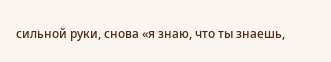сильной руки, снова «я знаю, что ты знаешь,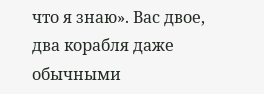что я знаю». Вас двое, два корабля даже обычными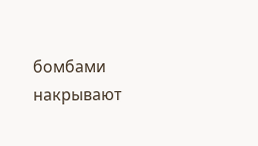бомбами накрывают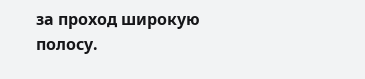за проход широкую полосу.